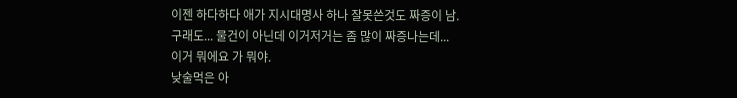이젠 하다하다 애가 지시대명사 하나 잘못쓴것도 짜증이 남.
구래도... 물건이 아닌데 이거저거는 좀 많이 짜증나는데...
이거 뭐에요 가 뭐야.
낮술먹은 아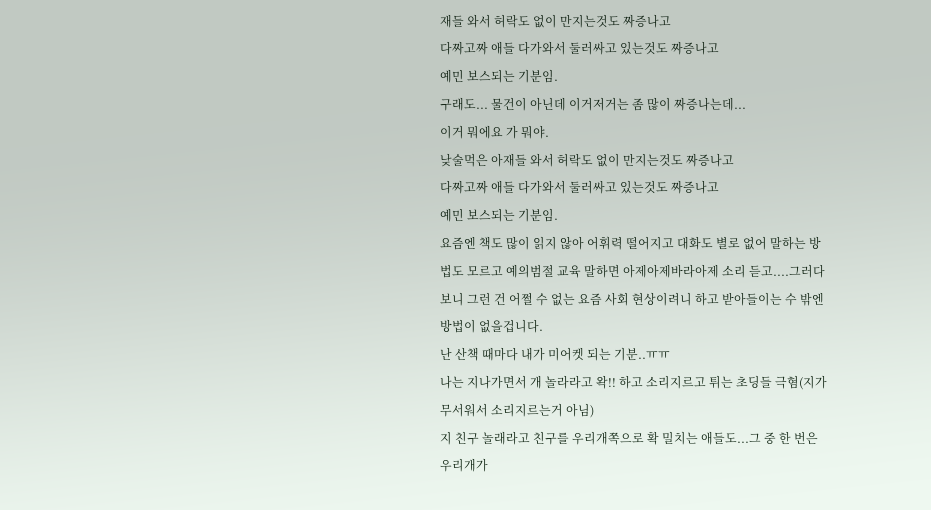재들 와서 허락도 없이 만지는것도 짜증나고
다짜고짜 애들 다가와서 둘러싸고 있는것도 짜증나고
예민 보스되는 기분임.
구래도... 물건이 아닌데 이거저거는 좀 많이 짜증나는데...
이거 뭐에요 가 뭐야.
낮술먹은 아재들 와서 허락도 없이 만지는것도 짜증나고
다짜고짜 애들 다가와서 둘러싸고 있는것도 짜증나고
예민 보스되는 기분임.
요즘엔 책도 많이 읽지 않아 어휘력 떨어지고 대화도 별로 없어 말하는 방법도 모르고 예의범절 교육 말하면 아제아제바라아제 소리 듣고....그러다보니 그런 건 어쩔 수 없는 요즘 사회 현상이려니 하고 받아들이는 수 밖엔 방법이 없을겁니다.
난 산책 때마다 내가 미어켓 되는 기분..ㅠㅠ
나는 지나가면서 개 놀라라고 왁!! 하고 소리지르고 튀는 초딩들 극혐(지가 무서워서 소리지르는거 아님)
지 친구 놀래라고 친구를 우리개쪽으로 확 밀치는 애들도...그 중 한 번은 우리개가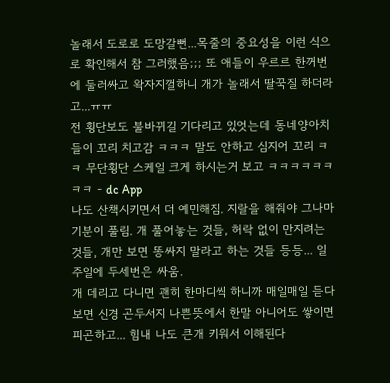놀래서 도로로 도망갈뻔...목줄의 중요성을 이런 식으로 확인해서 참 그러했음;;; 또 애들이 우르르 한꺼번에 둘러싸고 왁자지껄하니 개가 놀래서 딸꾹질 하더라고...ㅠㅠ
전 횡단보도 불바뀌길 기다리고 있엇는데 동네양아치들이 꼬리 치고감 ㅋㅋㅋ 말도 안하고 심지어 꼬리 ㅋㅋ 무단횡단 스케일 크게 하시는거 보고 ㅋㅋㅋㅋㅋㅋㅋㅋ - dc App
나도 산책시키면서 더 예민해짐. 지랄을 해줘야 그나마 기분이 풀림. 개 풀어놓는 것들, 허락 없이 만지려는 것들, 개만 보면 똥싸지 말라고 하는 것들 등등... 일주일에 두세번은 싸움.
개 데리고 다니면 괜히 한마디씩 하니까 매일매일 듣다보면 신경 곤두서지 나쁜뜻에서 한말 아니어도 쌓이면 피곤하고... 힘내 나도 큰개 키워서 이해된다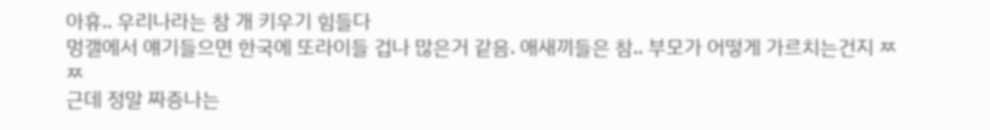아휴.. 우리나라는 참 개 키우기 힘들다
멍갤에서 얘기들으면 한국에 또라이들 겁나 많은거 같음. 애새끼들은 참.. 부모가 어떻게 가르치는건지 ㅉㅉ
근데 정말 짜증나는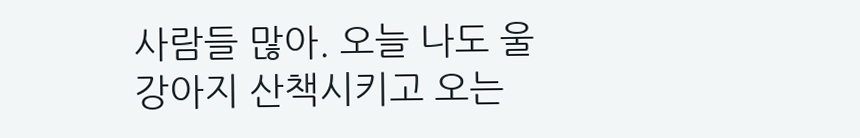사람들 많아. 오늘 나도 울 강아지 산책시키고 오는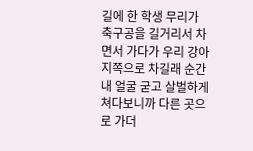길에 한 학생 무리가 축구공을 길거리서 차면서 가다가 우리 강아지쪽으로 차길래 순간 내 얼굴 굳고 살벌하게 쳐다보니까 다른 곳으로 가더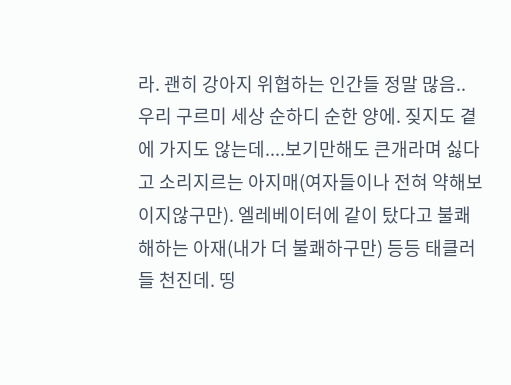라. 괜히 강아지 위협하는 인간들 정말 많음..
우리 구르미 세상 순하디 순한 양에. 짖지도 곁에 가지도 않는데....보기만해도 큰개라며 싫다고 소리지르는 아지매(여자들이나 전혀 약해보이지않구만). 엘레베이터에 같이 탔다고 불쾌해하는 아재(내가 더 불쾌하구만) 등등 태클러들 천진데. 띵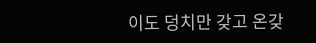이도 덩치만 갖고 온갖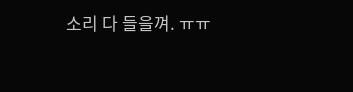소리 다 들을껴. ㅠㅠ